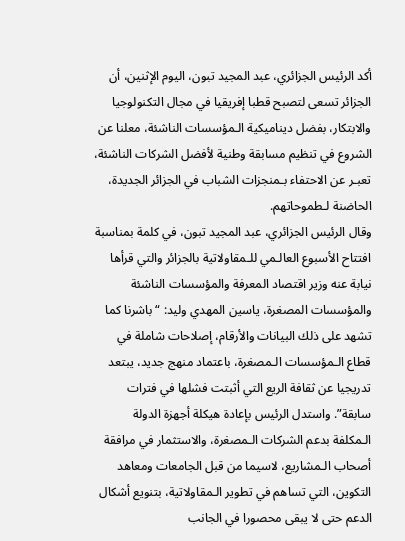أكد الرئيس الجزائري، عبد المجيد تبون، اليوم الإثنين، أن الجزائر تسعى لتصبح قطبا إفريقيا في مجال التكنولوجيا والابتكار، بفضل ديناميكية الـمؤسسات الناشئة، معلنا عن الشروع في تنظيم مسابقة وطنية لأفضل الشركات الناشئة، تعبـر عن الاحتفاء بـمنجزات الشباب في الجزائر الجديدة، الحاضنة لـطموحاتهم.
وقال الرئيس الجزائري، عبد المجيد تبون، في كلمة بمناسبة افتتاح الأسبوع العالـمي للـمقاولاتية بالجزائر والتي قرأها نيابة عنه وزير اقتصاد المعرفة والمؤسسات الناشئة والمؤسسات المصغرة، ياسين المهدي وليد: “باشرنا كما تشهد على ذلك البيانات والأرقام، إصلاحات شاملة في قطاع الـمؤسسات الـمصغرة، باعتماد منهج جديد، يبتعد تدريجيا عن ثقافة الريع التي أثبتت فشلها في فترات سابقة”. واستدل الرئيس بإعادة هيكلة أجهزة الدولة الـمكلفة بدعم الشركات الـمصغرة، والاستثمار في مرافقة أصحاب الـمشاريع، لاسيما من قبل الجامعات ومعاهد التكوين، التي تساهم في تطوير الـمقاولاتية، بتنويع أشكال الدعم حتى لا يبقى محصورا في الجانب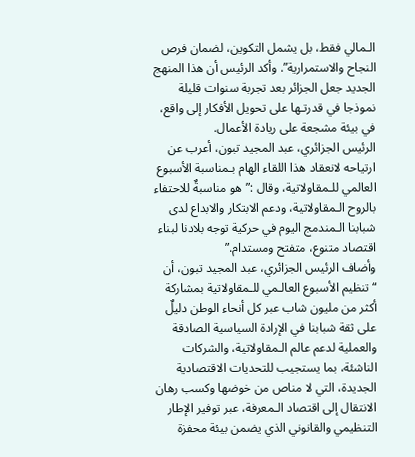الـمالي فقط، بل يشمل التكوين، لضمان فرص النجاح والاستمرارية”. وأكد الرئيس أن هذا المنهج الجديد جعل الجزائر بعد تجربة سنوات قليلة نموذجا في قدرتـها على تحويل الأفكار إلى واقع، في بيئة مشجعة على ريادة الأعمال.
الرئيس الجزائري، عبد المجيد تبون، أعرب عن ارتياحه لانعقاد هذا اللقاء الهام بـمناسبة الأسبوع العالمي للـمقاولاتية، وقال :”هو مناسبةٌ للاحتفاء بالروح الـمقاولاتية، ودعم الابتكار والابداع لدى شبابنا الـمندمج اليوم في حركية توجه بلادنا لبناء اقتصاد متنوع، متفتح ومستدام.”
وأضاف الرئيس الجزائري، عبد المجيد تبون، أن “تنظيم الأسبوع العالـمي للـمقاولاتية بمشاركة أكثر من مليون شاب عبر كل أنحاء الوطن دليلٌ على ثقة شبابنا في الإرادة السياسية الصادقة والعملية لدعم عالم الـمقاولاتية، والشركات الناشئة، بما يستجيب للتحديات الاقتصادية الجديدة، التي لا مناص من خوضها وكسب رهان الانتقال إلى اقتصاد الـمعرفة، عبر توفير الإطار التنظيمي والقانوني الذي يضمن بيئة محفزة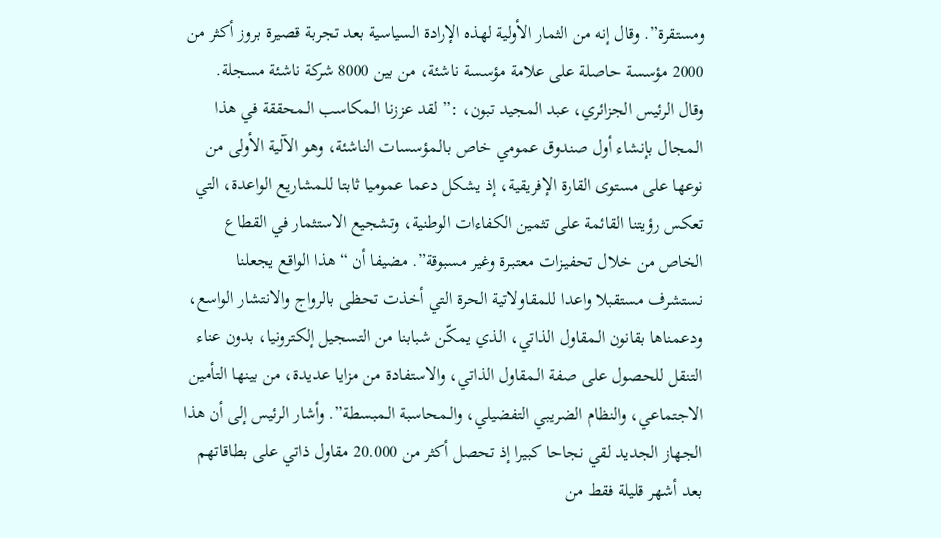ومستقرة”. وقال إنه من الثمار الأولية لهذه الإرادة السياسية بعد تجربة قصيرة بروز أكثر من 2000 مؤسسة حاصلة على علامة مؤسسة ناشئة، من بين 8000 شركة ناشئة مسجلة.
وقال الرئيس الجزائري، عبد المجيد تبون، :” لقد عززنا الـمكاسب الـمحققة في هذا الـمجال بإنشاء أول صندوق عمومي خاص بالـمؤسسات الناشئة، وهو الآلية الأولى من نوعها على مستوى القارة الإفريقية، إذ يشكل دعما عموميا ثابتا للـمشاريع الواعدة، التي تعكس رؤيتنا القائمة على تثمين الكفاءات الوطنية، وتشجيع الاستثمار في القطاع الخاص من خلال تحفيـزات معتبـرة وغير مسبوقة”. مضيفا أن “هذا الواقع يجعلنا نستشرف مستقبلا واعدا للـمقاولاتية الحرة التي أخذت تحظى بالرواج والانتشار الواسع، ودعمناها بقانون الـمقاول الذاتي، الذي يمكّن شبابنا من التسجيل إلكترونيا، بدون عناء التنقل للحصول على صفة الـمقاول الذاتي، والاستفادة من مزايا عديدة، من بينها التأمين الاجتماعي، والنظام الضريبي التفضيلي، والـمحاسبة الـمبسطة”. وأشار الرئيس إلى أن هذا الجهاز الجديد لقي نجاحا كبيرا إذ تحصل أكثر من 20.000 مقاول ذاتي على بطاقاتهم بعد أشهر قليلة فقط من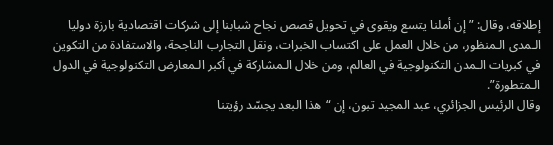إطلاقه، وقال: ” إن أملنا يتسع ويقوى في تحويل قصص نجاح شبابنا إلى شركات اقتصادية بارزة دوليا الـمدى الـمنظور، من خلال العمل على اكتساب الخبرات، ونقل التجارب الناجحة، والاستفادة من التكوين في كبريات الـمدن التكنولوجية في العالم، ومن خلال الـمشاركة في أكبر الـمعارض التكنولوجية في الدول الـمتطورة”.
وقال الرئيس الجزائري، عبد المجيد تبون، إن “هذا البعد يجسّد رؤيتنا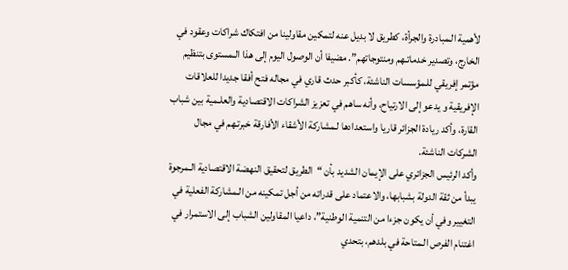لأهمية الـمبادرة والجرأة، كطريق لا بديل عنه لتمكين مقاولينا من افتكاك شراكات وعقود في الخارج، وتصدير خدماتـهم ومنتوجاتهم”. مضيفا أن الوصول اليوم إلى هذا الـمستوى بتنظيم مؤتمر إفريقي للـمؤسسات الناشئة، كأكبر حدث قاري في مجاله فتح أفقا جديدا للعلاقات الإفريقية و يدعو إلى الارتياح، وأنه ساهم في تعزيز الشراكات الاقتصادية والعلـمية بين شباب القارة، وأكد ريادة الجزائر قاريا واستعدادها لـمشاركة الأشقاء الأفارقة خبرتـهم في مجال الشركات الناشئة.
وأكد الرئيس الجزائري على الإيمان الشديد بأن “الطريق لتحقيق النهضة الاقتصادية الـمرجوة يبدأ من ثقة الدولة بشبابها، والاعتماد على قدراته من أجل تمكينه من الـمشاركة الفعلية في التغيير وفي أن يكون جزءا من التنمية الوطنية”، داعيا المقاولين الشباب إلى الاستمرار في اغتنام الفرص الـمتاحة في بلدهم، بتحدي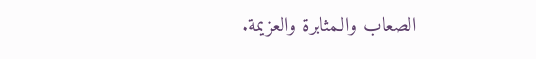الصعاب والـمثابرة والعزيمة.